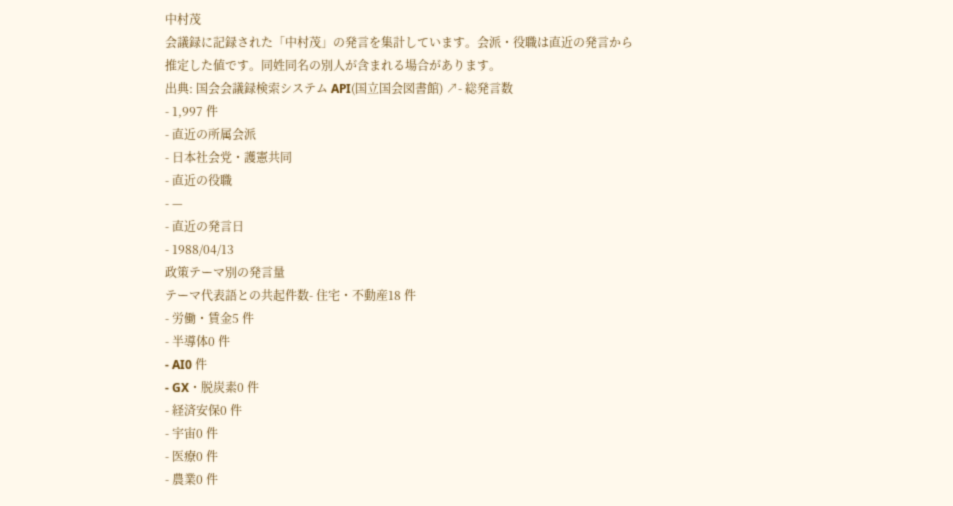中村茂
会議録に記録された「中村茂」の発言を集計しています。会派・役職は直近の発言から推定した値です。同姓同名の別人が含まれる場合があります。
出典: 国会会議録検索システム API(国立国会図書館) ↗- 総発言数
- 1,997 件
- 直近の所属会派
- 日本社会党・護憲共同
- 直近の役職
- —
- 直近の発言日
- 1988/04/13
政策テーマ別の発言量
テーマ代表語との共起件数- 住宅・不動産18 件
- 労働・賃金5 件
- 半導体0 件
- AI0 件
- GX・脱炭素0 件
- 経済安保0 件
- 宇宙0 件
- 医療0 件
- 農業0 件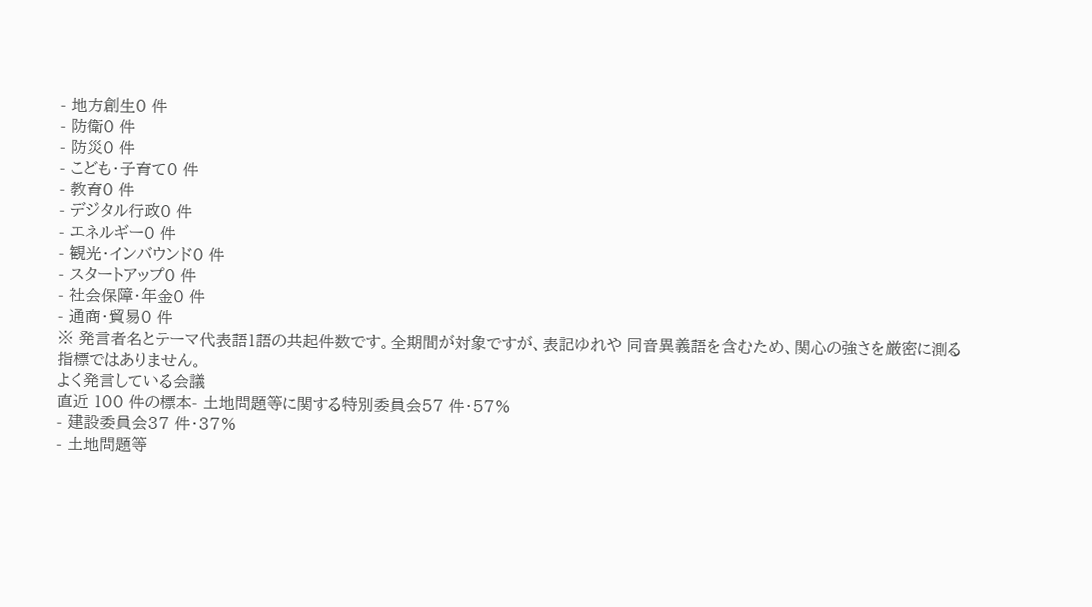- 地方創生0 件
- 防衛0 件
- 防災0 件
- こども・子育て0 件
- 教育0 件
- デジタル行政0 件
- エネルギー0 件
- 観光・インバウンド0 件
- スタートアップ0 件
- 社会保障・年金0 件
- 通商・貿易0 件
※ 発言者名とテーマ代表語1語の共起件数です。全期間が対象ですが、表記ゆれや 同音異義語を含むため、関心の強さを厳密に測る指標ではありません。
よく発言している会議
直近 100 件の標本- 土地問題等に関する特別委員会57 件・57%
- 建設委員会37 件・37%
- 土地問題等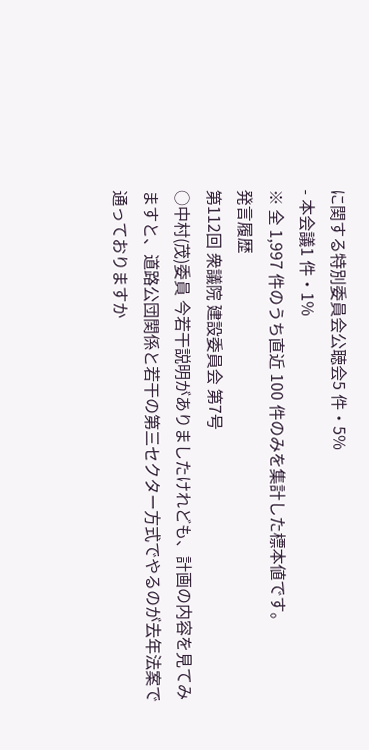に関する特別委員会公聴会5 件・5%
- 本会議1 件・1%
※ 全 1,997 件のうち直近 100 件のみを集計した標本値です。
発言履歴
第112回 衆議院 建設委員会 第7号
○中村(茂)委員 今若干説明がありましたけれども、計画の内容を見てみますと、道路公団関係と若干の第三セクター方式でやるのが去年法案で通っておりますか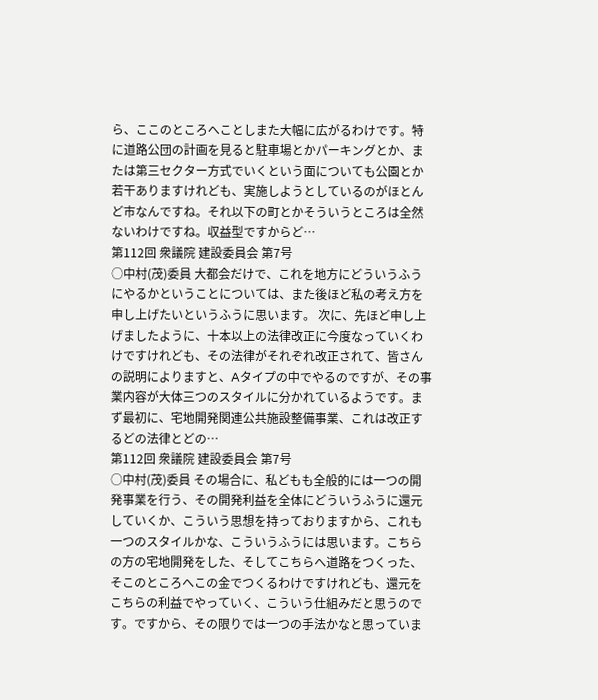ら、ここのところへことしまた大幅に広がるわけです。特に道路公団の計画を見ると駐車場とかパーキングとか、または第三セクター方式でいくという面についても公園とか若干ありますけれども、実施しようとしているのがほとんど市なんですね。それ以下の町とかそういうところは全然ないわけですね。収益型ですからど…
第112回 衆議院 建設委員会 第7号
○中村(茂)委員 大都会だけで、これを地方にどういうふうにやるかということについては、また後ほど私の考え方を申し上げたいというふうに思います。 次に、先ほど申し上げましたように、十本以上の法律改正に今度なっていくわけですけれども、その法律がそれぞれ改正されて、皆さんの説明によりますと、Aタイプの中でやるのですが、その事業内容が大体三つのスタイルに分かれているようです。まず最初に、宅地開発関連公共施設整備事業、これは改正するどの法律とどの…
第112回 衆議院 建設委員会 第7号
○中村(茂)委員 その場合に、私どもも全般的には一つの開発事業を行う、その開発利益を全体にどういうふうに還元していくか、こういう思想を持っておりますから、これも一つのスタイルかな、こういうふうには思います。こちらの方の宅地開発をした、そしてこちらへ道路をつくった、そこのところへこの金でつくるわけですけれども、還元をこちらの利益でやっていく、こういう仕組みだと思うのです。ですから、その限りでは一つの手法かなと思っていま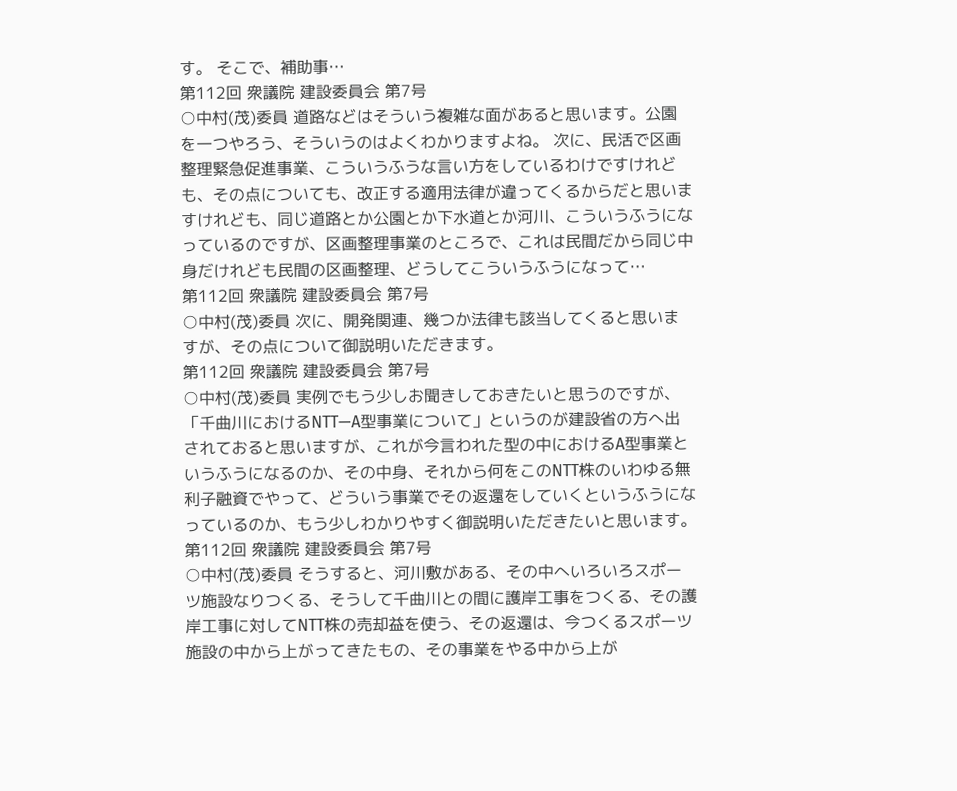す。 そこで、補助事…
第112回 衆議院 建設委員会 第7号
○中村(茂)委員 道路などはそういう複雑な面があると思います。公園を一つやろう、そういうのはよくわかりますよね。 次に、民活で区画整理緊急促進事業、こういうふうな言い方をしているわけですけれども、その点についても、改正する適用法律が違ってくるからだと思いますけれども、同じ道路とか公園とか下水道とか河川、こういうふうになっているのですが、区画整理事業のところで、これは民間だから同じ中身だけれども民間の区画整理、どうしてこういうふうになって…
第112回 衆議院 建設委員会 第7号
○中村(茂)委員 次に、開発関連、幾つか法律も該当してくると思いますが、その点について御説明いただきます。
第112回 衆議院 建設委員会 第7号
○中村(茂)委員 実例でもう少しお聞きしておきたいと思うのですが、「千曲川におけるNTT—A型事業について」というのが建設省の方へ出されておると思いますが、これが今言われた型の中におけるA型事業というふうになるのか、その中身、それから何をこのNTT株のいわゆる無利子融資でやって、どういう事業でその返還をしていくというふうになっているのか、もう少しわかりやすく御説明いただきたいと思います。
第112回 衆議院 建設委員会 第7号
○中村(茂)委員 そうすると、河川敷がある、その中へいろいろスポーツ施設なりつくる、そうして千曲川との間に護岸工事をつくる、その護岸工事に対してNTT株の売却益を使う、その返還は、今つくるスポーツ施設の中から上がってきたもの、その事業をやる中から上が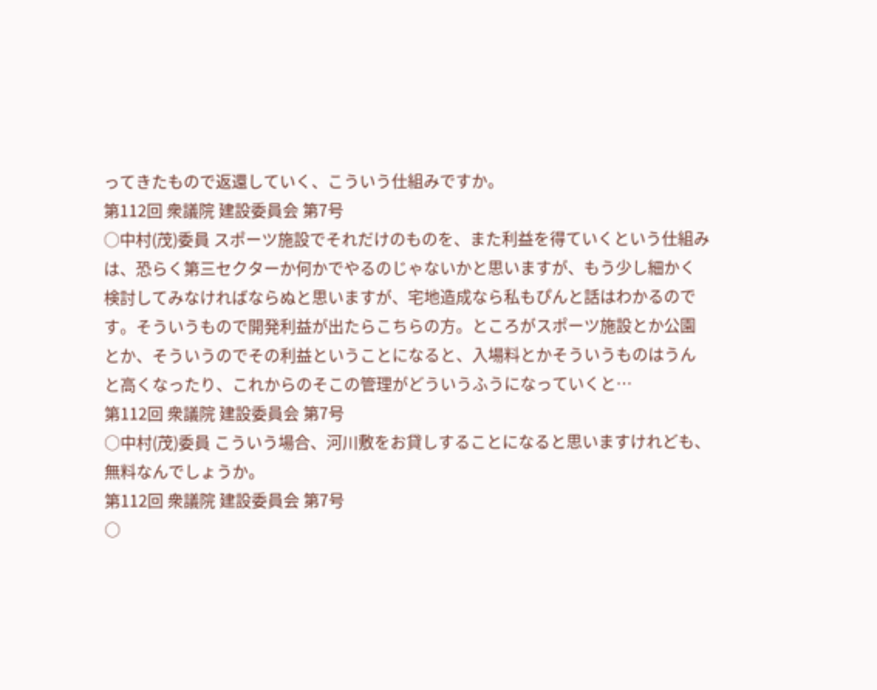ってきたもので返還していく、こういう仕組みですか。
第112回 衆議院 建設委員会 第7号
○中村(茂)委員 スポーツ施設でそれだけのものを、また利益を得ていくという仕組みは、恐らく第三セクターか何かでやるのじゃないかと思いますが、もう少し細かく検討してみなければならぬと思いますが、宅地造成なら私もぴんと話はわかるのです。そういうもので開発利益が出たらこちらの方。ところがスポーツ施設とか公園とか、そういうのでその利益ということになると、入場料とかそういうものはうんと高くなったり、これからのそこの管理がどういうふうになっていくと…
第112回 衆議院 建設委員会 第7号
○中村(茂)委員 こういう場合、河川敷をお貸しすることになると思いますけれども、無料なんでしょうか。
第112回 衆議院 建設委員会 第7号
○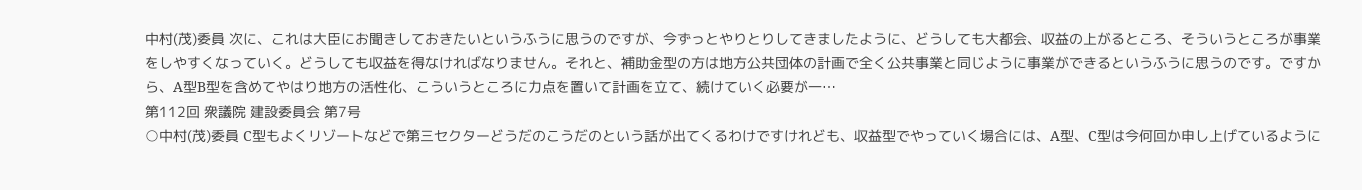中村(茂)委員 次に、これは大臣にお聞きしておきたいというふうに思うのですが、今ずっとやりとりしてきましたように、どうしても大都会、収益の上がるところ、そういうところが事業をしやすくなっていく。どうしても収益を得なければなりません。それと、補助金型の方は地方公共団体の計画で全く公共事業と同じように事業ができるというふうに思うのです。ですから、A型B型を含めてやはり地方の活性化、こういうところに力点を置いて計画を立て、続けていく必要が一…
第112回 衆議院 建設委員会 第7号
○中村(茂)委員 C型もよくリゾートなどで第三セクターどうだのこうだのという話が出てくるわけですけれども、収益型でやっていく場合には、A型、C型は今何回か申し上げているように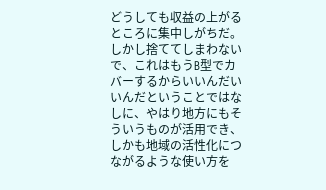どうしても収益の上がるところに集中しがちだ。しかし捨ててしまわないで、これはもうB型でカバーするからいいんだいいんだということではなしに、やはり地方にもそういうものが活用でき、しかも地域の活性化につながるような使い方を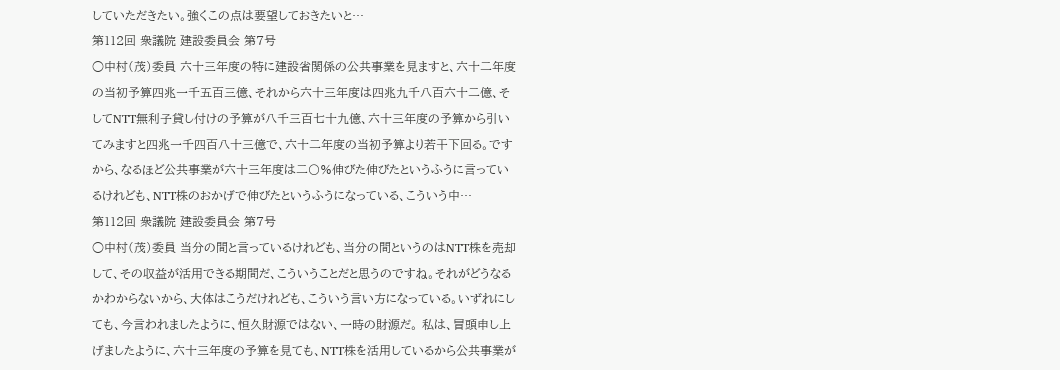していただきたい。強くこの点は要望しておきたいと…
第112回 衆議院 建設委員会 第7号
○中村(茂)委員 六十三年度の特に建設省関係の公共事業を見ますと、六十二年度の当初予算四兆一千五百三億、それから六十三年度は四兆九千八百六十二億、そしてNTT無利子貸し付けの予算が八千三百七十九億、六十三年度の予算から引いてみますと四兆一千四百八十三億で、六十二年度の当初予算より若干下回る。ですから、なるほど公共事業が六十三年度は二〇%伸びた伸びたというふうに言っているけれども、NTT株のおかげで伸びたというふうになっている、こういう中…
第112回 衆議院 建設委員会 第7号
○中村(茂)委員 当分の間と言っているけれども、当分の間というのはNTT株を売却して、その収益が活用できる期間だ、こういうことだと思うのですね。それがどうなるかわからないから、大体はこうだけれども、こういう言い方になっている。いずれにしても、今言われましたように、恒久財源ではない、一時の財源だ。 私は、冒頭申し上げましたように、六十三年度の予算を見ても、NTT株を活用しているから公共事業が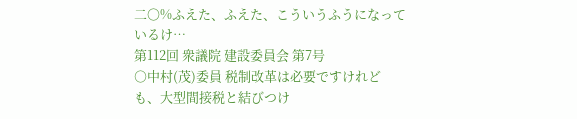二〇%ふえた、ふえた、こういうふうになっているけ…
第112回 衆議院 建設委員会 第7号
○中村(茂)委員 税制改革は必要ですけれども、大型間接税と結びつけ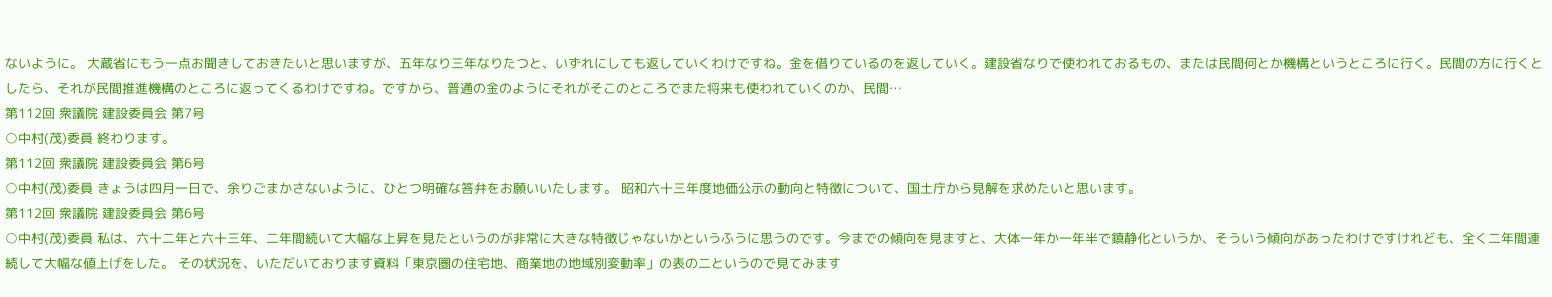ないように。 大蔵省にもう一点お聞きしておきたいと思いますが、五年なり三年なりたつと、いずれにしても返していくわけですね。金を借りているのを返していく。建設省なりで使われておるもの、または民間何とか機構というところに行く。民間の方に行くとしたら、それが民間推進機構のところに返ってくるわけですね。ですから、普通の金のようにそれがそこのところでまた将来も使われていくのか、民間…
第112回 衆議院 建設委員会 第7号
○中村(茂)委員 終わります。
第112回 衆議院 建設委員会 第6号
○中村(茂)委員 きょうは四月一日で、余りごまかさないように、ひとつ明確な答弁をお願いいたします。 昭和六十三年度地価公示の動向と特徴について、国土庁から見解を求めたいと思います。
第112回 衆議院 建設委員会 第6号
○中村(茂)委員 私は、六十二年と六十三年、二年間続いて大幅な上昇を見たというのが非常に大きな特徴じゃないかというふうに思うのです。今までの傾向を見ますと、大体一年か一年半で鎮静化というか、そういう傾向があったわけですけれども、全く二年間連続して大幅な値上げをした。 その状況を、いただいております資料「東京圏の住宅地、商業地の地域別変動率」の表の二というので見てみます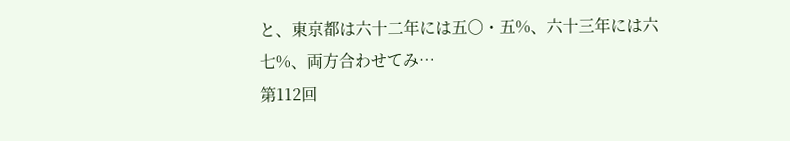と、東京都は六十二年には五〇・五%、六十三年には六七%、両方合わせてみ…
第112回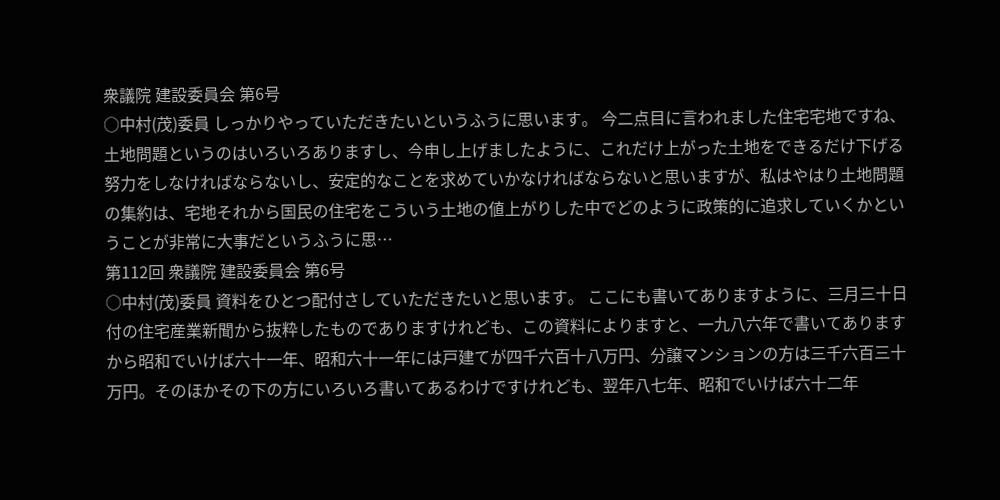衆議院 建設委員会 第6号
○中村(茂)委員 しっかりやっていただきたいというふうに思います。 今二点目に言われました住宅宅地ですね、土地問題というのはいろいろありますし、今申し上げましたように、これだけ上がった土地をできるだけ下げる努力をしなければならないし、安定的なことを求めていかなければならないと思いますが、私はやはり土地問題の集約は、宅地それから国民の住宅をこういう土地の値上がりした中でどのように政策的に追求していくかということが非常に大事だというふうに思…
第112回 衆議院 建設委員会 第6号
○中村(茂)委員 資料をひとつ配付さしていただきたいと思います。 ここにも書いてありますように、三月三十日付の住宅産業新聞から抜粋したものでありますけれども、この資料によりますと、一九八六年で書いてありますから昭和でいけば六十一年、昭和六十一年には戸建てが四千六百十八万円、分譲マンションの方は三千六百三十万円。そのほかその下の方にいろいろ書いてあるわけですけれども、翌年八七年、昭和でいけば六十二年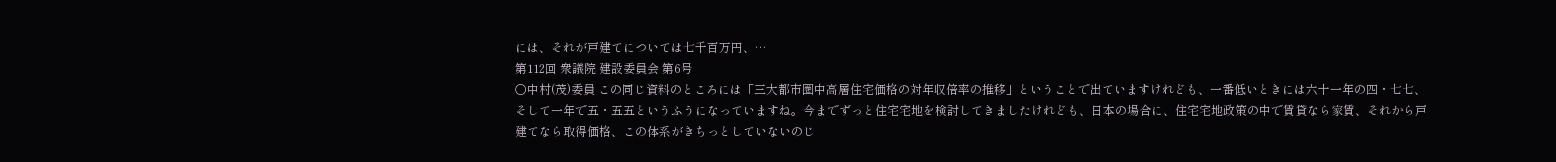には、それが戸建てについては七千百万円、…
第112回 衆議院 建設委員会 第6号
○中村(茂)委員 この同じ資料のところには「三大都市圏中高層住宅価格の対年収倍率の推移」ということで出ていますけれども、一番低いときには六十一年の四・七七、そして一年で五・五五というふうになっていますね。今までずっと住宅宅地を検討してきましたけれども、日本の場合に、住宅宅地政策の中で賃貸なら家賃、それから戸建てなら取得価格、この体系がきちっとしていないのじ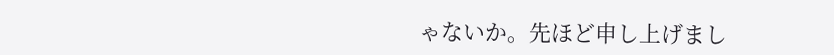ゃないか。先ほど申し上げまし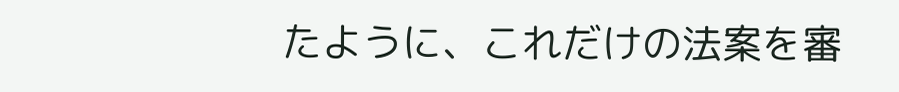たように、これだけの法案を審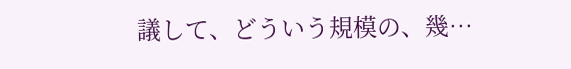議して、どういう規模の、幾…